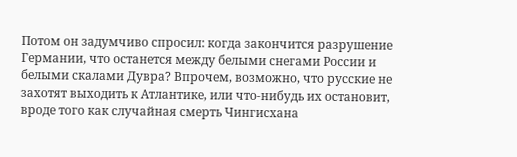Потом он задумчиво спросил: когда закончится разрушение Германии, что останется между белыми снегами России и белыми скалами Дувра? Впрочем, возможно, что русские не захотят выходить к Атлантике, или что-нибудь их остановит, вроде того как случайная смерть Чингисхана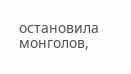остановила монголов,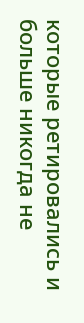которые ретировались и больше никогда не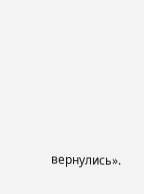вернулись».